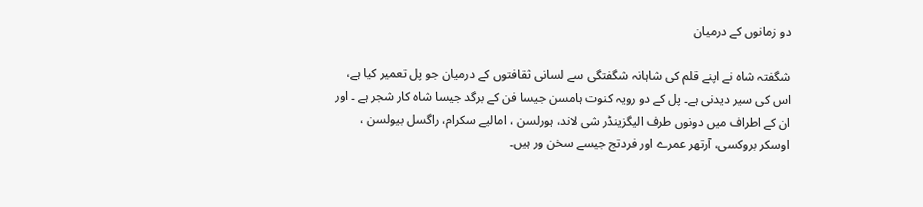دو زمانوں کے درمیان

شگفتہ شاہ نے اپنے قلم کی شاہانہ شگفتگی سے لسانی ثقافتوں کے درمیان جو پل تعمیر کیا ہے، اس کی سیر دیدنی ہے۔ پل کے دو رویہ کنوت ہامسن جیسا فن کے برگد جیسا شاہ کار شجر ہے ۔ اور ان کے اطراف میں دونوں طرف الیگزینڈر شی لاند، ہورلسن ، امالیے سکرام، راگسل بیولسن ، اوسکر بروکسی، آرتھر عمرے اور فردتج جیسے سخن ور ہیں۔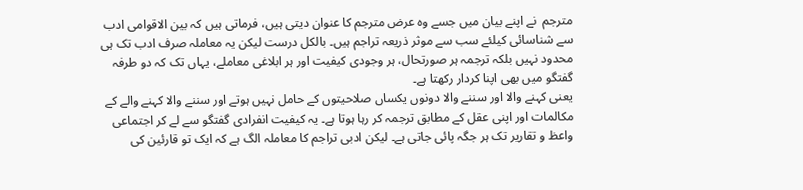مترجم  نے اپنے بیان میں جسے وہ عرض مترجم کا عنوان دیتی ہیں، فرماتی ہیں کہ بین الاقوامی ادب سے شناسائی کیلئے سب سے موثر ذریعہ تراجم ہیں۔ بالکل درست لیکن یہ معاملہ صرف ادب تک ہی محدود نہیں بلکہ ترجمہ ہر صورتحال، ہر وجودی کیفیت اور ہر ابلاغی معاملے، یہاں تک کہ دو طرفہ گفتگو میں بھی اپنا کردار رکھتا ہے۔
یعنی کہنے والا اور سننے والا دونوں یکساں صلاحیتوں کے حامل نہیں ہوتے اور سننے والا کہنے والے کے مکالمات اور اپنی عقل کے مطابق ترجمہ کر رہا ہوتا ہے۔ یہ کیفیت انفرادی گفتگو سے لے کر اجتماعی واعظ و تقاریر تک ہر جگہ پائی جاتی ہے۔ لیکن ادبی تراجم کا معاملہ الگ ہے کہ ایک تو قارئین کی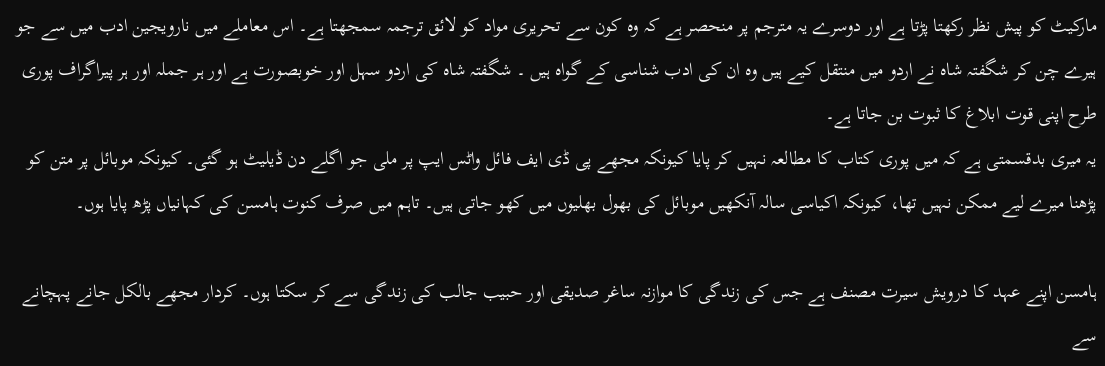مارکیٹ کو پیش نظر رکھتا پڑتا ہے اور دوسرے یہ مترجم پر منحصر ہے کہ وہ کون سے تحریری مواد کو لائق ترجمہ سمجھتا ہے۔ اس معاملے میں نارویجین ادب میں سے جو ہیرے چن کر شگفتہ شاہ نے اردو میں منتقل کیے ہیں وہ ان کی ادب شناسی کے گواہ ہیں ۔ شگفتہ شاہ کی اردو سہل اور خوبصورت ہے اور ہر جملہ اور ہر پیراگراف پوری طرح اپنی قوت ابلاغ کا ثبوت بن جاتا ہے۔
یہ میری بدقسمتی ہے کہ میں پوری کتاب کا مطالعہ نہیں کر پایا کیونکہ مجھے پی ڈی ایف فائل واٹس ایپ پر ملی جو اگلے دن ڈیلیٹ ہو گئی۔ کیونکہ موبائل پر متن کو پڑھنا میرے لیے ممکن نہیں تھا، کیونکہ اکیاسی سالہ آنکھیں موبائل کی بھول بھلیوں میں کھو جاتی ہیں۔ تاہم میں صرف کنوت ہامسن کی کہانیاں پڑھ پایا ہوں۔

ہامسن اپنے عہد کا درویش سیرت مصنف ہے جس کی زندگی کا موازنہ ساغر صدیقی اور حبیب جالب کی زندگی سے کر سکتا ہوں۔ کردار مجھے بالکل جانے پہچانے سے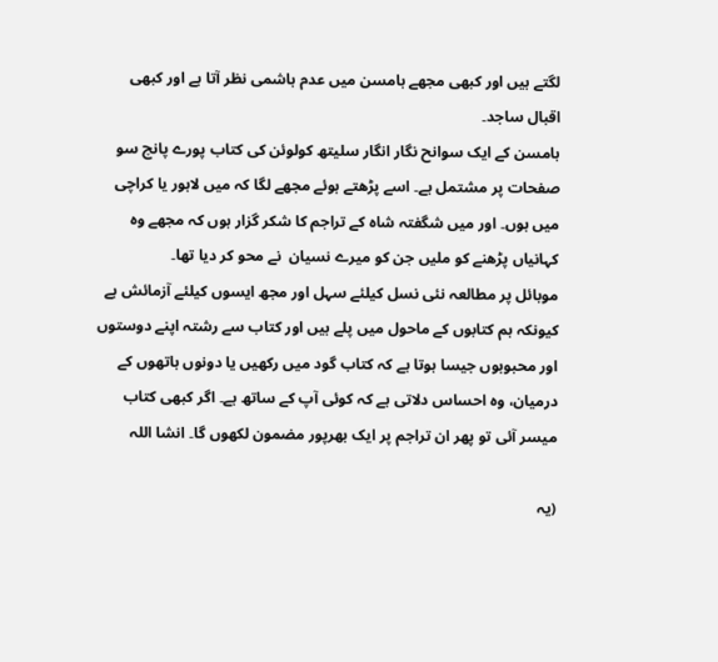لگتے ہیں اور کبھی مجھے ہامسن میں عدم ہاشمی نظر آتا ہے اور کبھی اقبال ساجد۔
ہامسن کے ایک سوانح نگار انگار سلیتھ کولوئن کی کتاب پورے پانچ سو صفحات پر مشتمل ہے۔ اسے پڑھتے ہوئے مجھے لگا کہ میں لاہور یا کراچی میں ہوں۔ اور میں شگفتہ شاہ کے تراجم کا شکر گزار ہوں کہ مجھے وہ کہانیاں پڑھنے کو ملیں جن کو میرے نسیان  نے محو کر دیا تھا۔
موبائل پر مطالعہ نئی نسل کیلئے سہل اور مجھ ایسوں کیلئے آزمائش ہے کیونکہ ہم کتابوں کے ماحول میں پلے ہیں اور کتاب سے رشتہ اپنے دوستوں اور محبوبوں جیسا ہوتا ہے کہ کتاب گود میں رکھیں یا دونوں ہاتھوں کے درمیان، وہ احساس دلاتی ہے کہ کوئی آپ کے ساتھ ہے۔ اگر کبھی کتاب میسر آئی تو پھر ان تراجم پر ایک بھرپور مضمون لکھوں گا۔ انشا اللہ

(یہ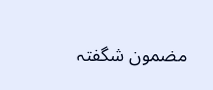مضمون شگفتہ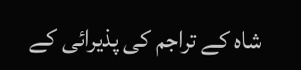شاہ کے تراجم کی پذیرائی کے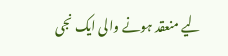لیے منعقد ہونے والی ایک نجی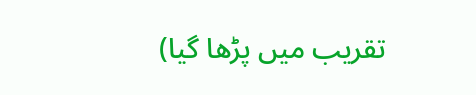تقریب میں پڑھا گیا)